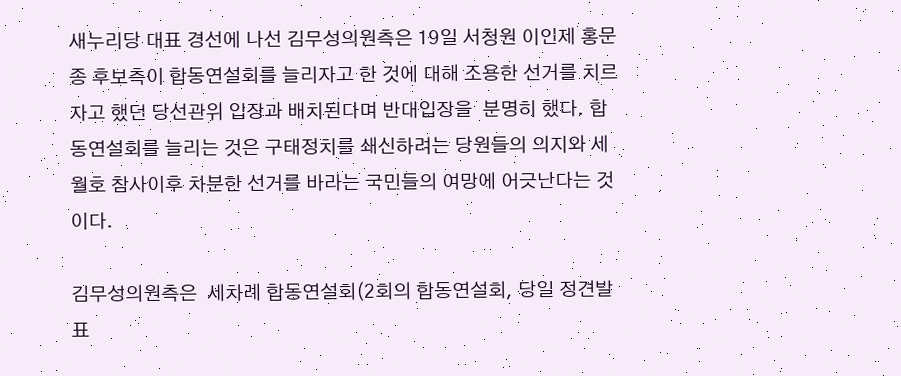새누리당 대표 경선에 나선 김무성의원측은 19일 서청원 이인제 홍문종 후보측이 합동연설회를 늘리자고 한 것에 대해 조용한 선거를 치르자고 했던 당선관위 입장과 배치된다며 반대입장을  분명히 했다. 합동연설회를 늘리는 것은 구태정치를 쇄신하려는 당원들의 의지와 세월호 참사이후 차분한 선거를 바라는 국민들의 여망에 어긋난다는 것이다.

김무성의원측은  세차례 합동연설회(2회의 합동연설회, 당일 정견발표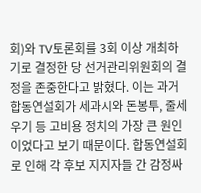회)와 TV토론회를 3회 이상 개최하기로 결정한 당 선거관리위원회의 결정을 존중한다고 밝혔다. 이는 과거 합동연설회가 세과시와 돈봉투, 줄세우기 등 고비용 정치의 가장 큰 원인이었다고 보기 때문이다. 합동연설회로 인해 각 후보 지지자들 간 감정싸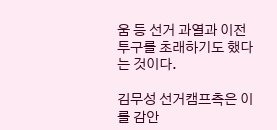움 등 선거 과열과 이전투구를 초래하기도 했다는 것이다.

김무성 선거캠프측은 이를 감안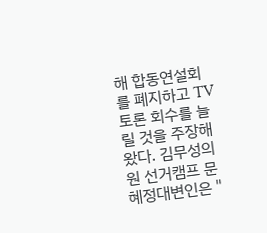해 합동연설회를 폐지하고 TV토론 회수를 늘릴 것을 주장해왔다. 김무성의원 선거캠프 문혜정대변인은 "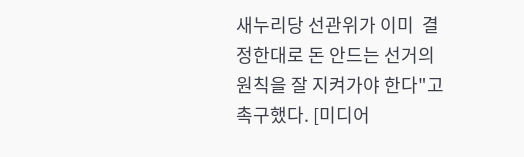새누리당 선관위가 이미  결정한대로 돈 안드는 선거의 원칙을 잘 지켜가야 한다"고 촉구했다. [미디어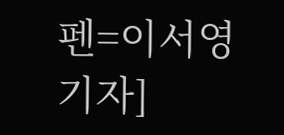펜=이서영기자]